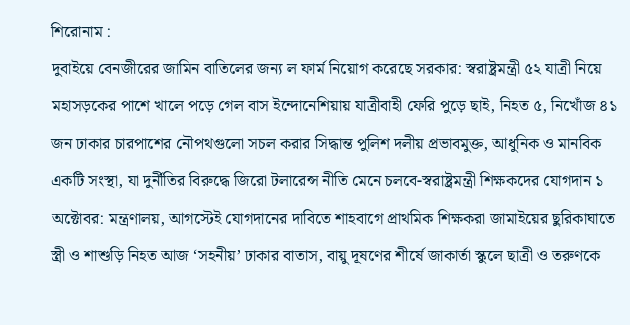শিরোনাম :
দুবাইয়ে বেনজীরের জামিন বাতিলের জন্য ল ফার্ম নিয়োগ করেছে সরকার: স্বরাষ্ট্রমন্ত্রী ৫২ যাত্রী নিয়ে মহাসড়কের পাশে খালে পড়ে গেল বাস ইন্দোনেশিয়ায় যাত্রীবাহী ফেরি পুড়ে ছাই, নিহত ৫, নিখোঁজ ৪১ জন ঢাকার চারপাশের নৌপথগুলো সচল করার সিদ্ধান্ত পুলিশ দলীয় প্রভাবমুক্ত, আধুনিক ও মানবিক একটি সংস্থা, যা দুর্নীতির বিরুদ্ধে জিরো টলারেন্স নীতি মেনে চলবে-স্বরাষ্ট্রমন্ত্রী শিক্ষকদের যোগদান ১ অক্টোবর: মন্ত্রণালয়, আগস্টেই যোগদানের দাবিতে শাহবাগে প্রাথমিক শিক্ষকরা জামাইয়ের ছুরিকাঘাতে স্ত্রী ও শাশুড়ি নিহত আজ ‘সহনীয়’ ঢাকার বাতাস, বায়ু দূষণের শীর্ষে জাকার্তা স্কুলে ছাত্রী ও তরুণকে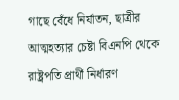গাছে বেঁধে নির্যাতন, ছাত্রীর আত্মহত্যার চেষ্টা বিএনপি থেকে রাষ্ট্রপতি প্রার্থী নির্ধারণ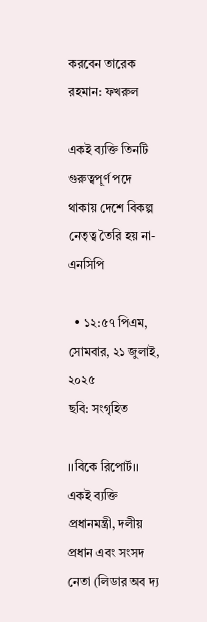করবেন তারেক রহমান: ফখরুল

একই ব্যক্তি তিনটি গুরুত্বপূর্ণ পদে থাকায় দেশে বিকল্প নেতৃত্ব তৈরি হয় না- এনসিপি

  • ১২:৫৭ পিএম, সোমবার, ২১ জুলাই, ২০২৫
ছবি: সংগৃহিত

।।বিকে রিপোর্ট।।
একই ব্যক্তি প্রধানমন্ত্রী, দলীয় প্রধান এবং সংসদ নেতা (লিডার অব দ্য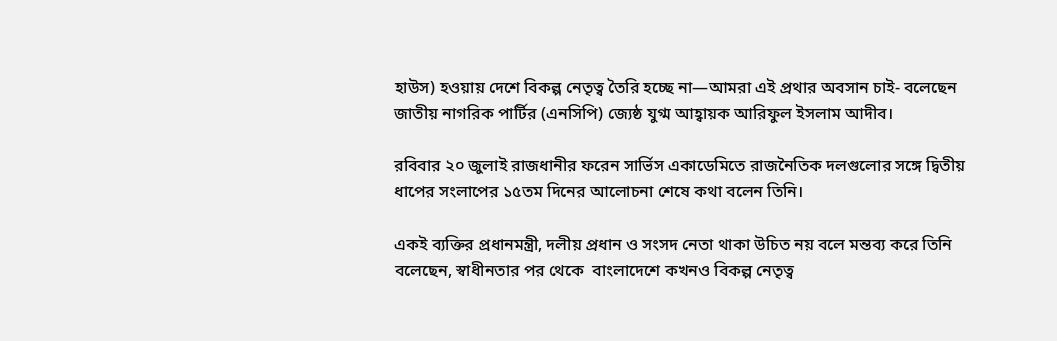হাউস) হওয়ায় দেশে বিকল্প নেতৃত্ব তৈরি হচ্ছে না—আমরা এই প্রথার অবসান চাই- বলেছেন জাতীয় নাগরিক পার্টির (এনসিপি) জ্যেষ্ঠ যুগ্ম আহ্বায়ক আরিফুল ইসলাম আদীব।

রবিবার ২০ জুলাই রাজধানীর ফরেন সার্ভিস একাডেমিতে রাজনৈতিক দলগুলোর সঙ্গে দ্বিতীয় ধাপের সংলাপের ১৫তম দিনের আলোচনা শেষে কথা বলেন তিনি।

একই ব্যক্তির প্রধানমন্ত্রী, দলীয় প্রধান ও সংসদ নেতা থাকা উচিত নয় বলে মন্তব্য করে তিনি বলেছেন, স্বাধীনতার পর থেকে  বাংলাদেশে কখনও বিকল্প নেতৃত্ব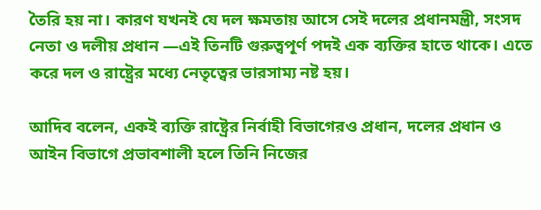তৈরি হয় না। কারণ যখনই যে দল ক্ষমতায় আসে সেই দলের প্রধানমন্ত্রী, সংসদ নেতা ও দলীয় প্রধান —এই তিনটি গুরুত্বপূর্ণ পদই এক ব্যক্তির হাতে থাকে। এতে করে দল ও রাষ্ট্রের মধ্যে নেতৃত্বের ভারসাম্য নষ্ট হয়।

আদিব বলেন, একই ব্যক্তি রাষ্ট্রের নির্বাহী বিভাগেরও প্রধান, দলের প্রধান ও আইন বিভাগে প্রভাবশালী হলে তিনি নিজের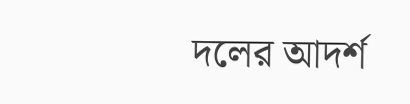দলের আদর্শ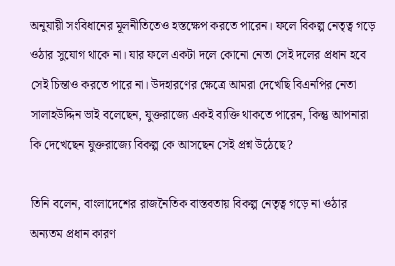অনুযায়ী সংবিধানের মূলনীতিতেও হস্তক্ষেপ করতে পারেন। ফলে বিকল্প নেতৃত্ব গড়ে ওঠার সুযোগ থাকে না। যার ফলে একটা দলে কোনো নেতা সেই দলের প্রধান হবে সেই চিন্তাও করতে পারে না। উদহারণের ক্ষেত্রে আমরা দেখেছি বিএনপির নেতা সালাহউদ্দিন ভাই বলেছেন, যুক্তরাজ্যে একই ব্যক্তি থাকতে পারেন, কিন্তু আপনারা কি দেখেছেন যুক্তরাজ্যে বিকল্প কে আসছেন সেই প্রশ্ন উঠেছে?

তিনি বলেন, বাংলাদেশের রাজনৈতিক বাস্তবতায় বিকল্প নেতৃত্ব গড়ে না ওঠার অন্যতম প্রধান কারণ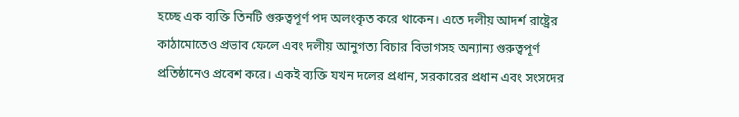হচ্ছে এক ব্যক্তি তিনটি গুরুত্বপূর্ণ পদ অলংকৃত করে থাকেন। এতে দলীয় আদর্শ রাষ্ট্রের কাঠামোতেও প্রভাব ফেলে এবং দলীয় আনুগত্য বিচার বিভাগসহ অন্যান্য গুরুত্বপূর্ণ প্রতিষ্ঠানেও প্রবেশ করে। একই ব্যক্তি যখন দলের প্রধান, সরকারের প্রধান এবং সংসদের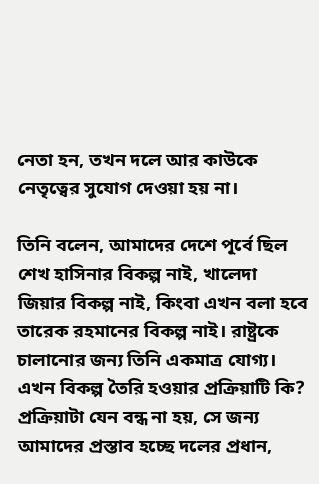নেতা হন, তখন দলে আর কাউকে নেতৃত্বের সুযোগ দেওয়া হয় না।

তিনি বলেন, আমাদের দেশে পূর্বে ছিল শেখ হাসিনার বিকল্প নাই, খালেদা জিয়ার বিকল্প নাই, কিংবা এখন বলা হবে তারেক রহমানের বিকল্প নাই। রাষ্ট্রকে চালানোর জন্য তিনি একমাত্র যোগ্য। এখন বিকল্প তৈরি হওয়ার প্রক্রিয়াটি কি? প্রক্রিয়াটা যেন বন্ধ না হয়, সে জন্য আমাদের প্রস্তাব হচ্ছে দলের প্রধান,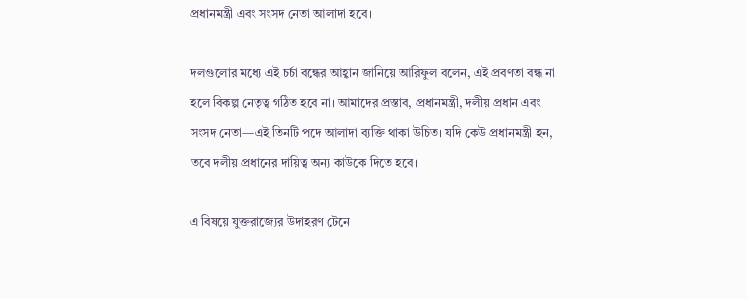প্রধানমন্ত্রী এবং সংসদ নেতা আলাদা হবে।

দলগুলোর মধ্যে এই চর্চা বন্ধের আহ্বান জানিয়ে আরিফুল বলেন, এই প্রবণতা বন্ধ না হলে বিকল্প নেতৃত্ব গঠিত হবে না। আমাদের প্রস্তাব, প্রধানমন্ত্রী, দলীয় প্রধান এবং সংসদ নেতা—এই তিনটি পদে আলাদা ব্যক্তি থাকা উচিত। যদি কেউ প্রধানমন্ত্রী হন, তবে দলীয় প্রধানের দায়িত্ব অন্য কাউকে দিতে হবে।

এ বিষয়ে যুক্তরাজ্যের উদাহরণ টেনে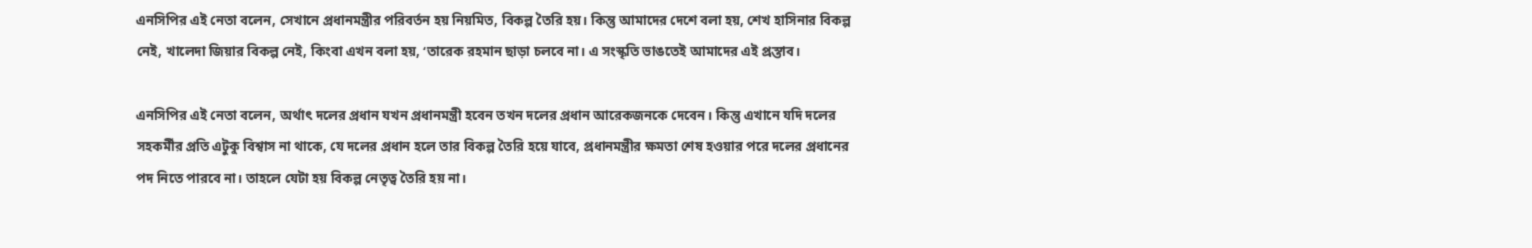এনসিপির এই নেতা বলেন, সেখানে প্রধানমন্ত্রীর পরিবর্তন হয় নিয়মিত, বিকল্প তৈরি হয়। কিন্তু আমাদের দেশে বলা হয়, শেখ হাসিনার বিকল্প নেই, খালেদা জিয়ার বিকল্প নেই, কিংবা এখন বলা হয়, ‘তারেক রহমান ছাড়া চলবে না। এ সংস্কৃতি ভাঙতেই আমাদের এই প্রস্তাব।

এনসিপির এই নেতা বলেন, অর্থাৎ দলের প্রধান যখন প্রধানমন্ত্রী হবেন তখন দলের প্রধান আরেকজনকে দেবেন। কিন্তু এখানে যদি দলের সহকর্মীর প্রতি এটুকু বিশ্বাস না থাকে, যে দলের প্রধান হলে তার বিকল্প তৈরি হয়ে যাবে, প্রধানমন্ত্রীর ক্ষমতা শেষ হওয়ার পরে দলের প্রধানের পদ নিতে পারবে না। তাহলে যেটা হয় বিকল্প নেতৃত্ব তৈরি হয় না।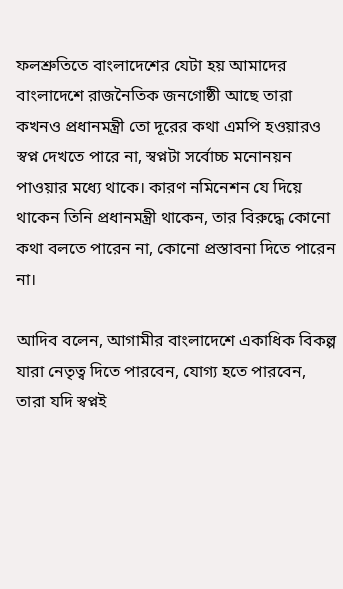ফলশ্রুতিতে বাংলাদেশের যেটা হয় আমাদের বাংলাদেশে রাজনৈতিক জনগোষ্ঠী আছে তারা কখনও প্রধানমন্ত্রী তো দূরের কথা এমপি হওয়ারও স্বপ্ন দেখতে পারে না, স্বপ্নটা সর্বোচ্চ মনোনয়ন পাওয়ার মধ্যে থাকে। কারণ নমিনেশন যে দিয়ে থাকেন তিনি প্রধানমন্ত্রী থাকেন, তার বিরুদ্ধে কোনো কথা বলতে পারেন না, কোনো প্রস্তাবনা দিতে পারেন না।

আদিব বলেন, আগামীর বাংলাদেশে একাধিক বিকল্প যারা নেতৃত্ব দিতে পারবেন, যোগ্য হতে পারবেন, তারা যদি স্বপ্নই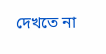দেখতে না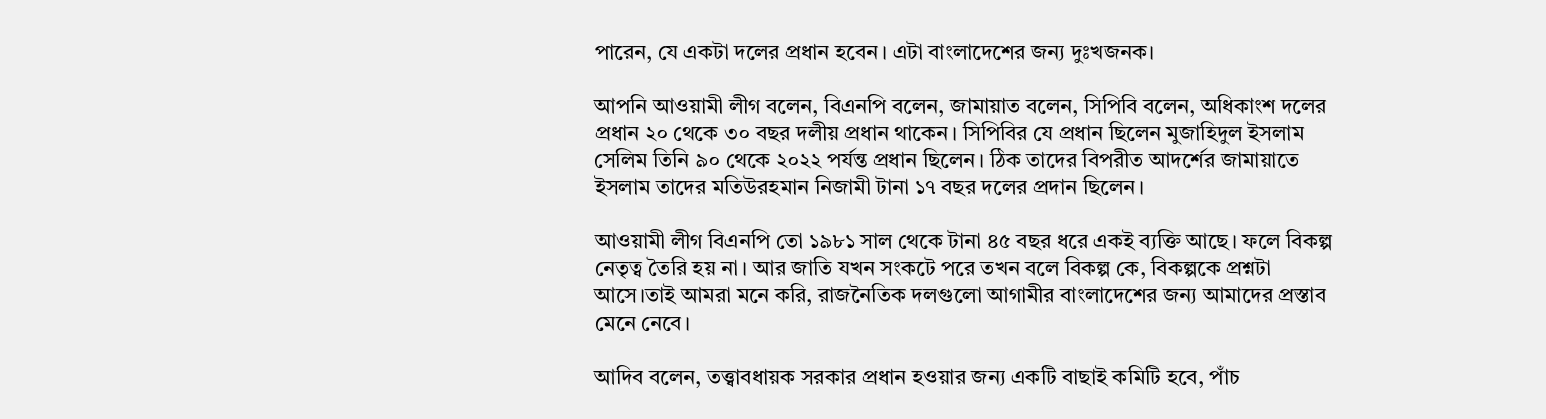পারেন, যে একটা দলের প্রধান হবেন। এটা বাংলাদেশের জন্য দুঃখজনক।

আপনি আওয়ামী লীগ বলেন, বিএনপি বলেন, জামায়াত বলেন, সিপিবি বলেন, অধিকাংশ দলের প্রধান ২০ থেকে ৩০ বছর দলীয় প্রধান থাকেন। সিপিবির যে প্রধান ছিলেন মুজাহিদুল ইসলাম সেলিম তিনি ৯০ থেকে ২০২২ পর্যন্ত প্রধান ছিলেন। ঠিক তাদের বিপরীত আদর্শের জামায়াতে ইসলাম তাদের মতিউরহমান নিজামী টানা ১৭ বছর দলের প্রদান ছিলেন।

আওয়ামী লীগ বিএনপি তো ১৯৮১ সাল থেকে টানা ৪৫ বছর ধরে একই ব্যক্তি আছে। ফলে বিকল্প নেতৃত্ব তৈরি হয় না। আর জাতি যখন সংকটে পরে তখন বলে বিকল্প কে, বিকল্পকে প্রশ্নটা আসে।তাই আমরা মনে করি, রাজনৈতিক দলগুলো আগামীর বাংলাদেশের জন্য আমাদের প্রস্তাব মেনে নেবে।

আদিব বলেন, তত্ত্বাবধায়ক সরকার প্রধান হওয়ার জন্য একটি বাছাই কমিটি হবে, পাঁচ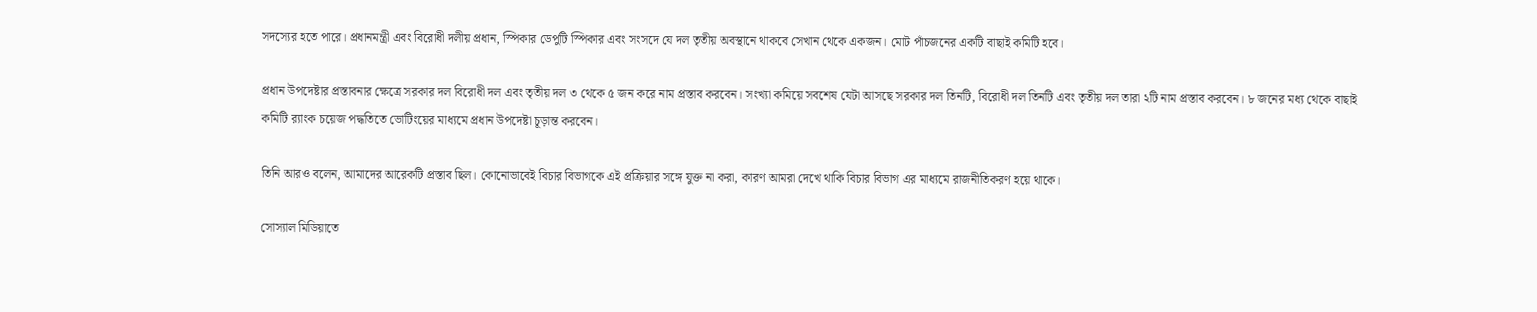সদস্যের হতে পারে। প্রধানমন্ত্রী এবং বিরোধী দলীয় প্রধান, স্পিকার ডেপুটি স্পিকার এবং সংসদে যে দল তৃতীয় অবস্থানে থাকবে সেখান থেকে একজন। মোট পাঁচজনের একটি বাছাই কমিটি হবে।

প্রধান উপদেষ্টার প্রস্তাবনার ক্ষেত্রে সরকার দল বিরোধী দল এবং তৃতীয় দল ৩ থেকে ৫ জন করে নাম প্রস্তাব করবেন। সংখ্যা কমিয়ে সবশেষ যেটা আসছে সরকার দল তিনটি, বিরোধী দল তিনটি এবং তৃতীয় দল তারা ২টি নাম প্রস্তাব করবেন। ৮ জনের মধ্য থেকে বাছাই কমিটি র‍্যাংক চয়েজ পদ্ধতিতে ভোটিংয়ের মাধ্যমে প্রধান উপদেষ্টা চূড়ান্ত করবেন।

তিনি আরও বলেন, আমাদের আরেকটি প্রস্তাব ছিল। কোনোভাবেই বিচার বিভাগকে এই প্রক্রিয়ার সঙ্গে যুক্ত না করা, কারণ আমরা দেখে থাকি বিচার বিভাগ এর মাধ্যমে রাজনীতিকরণ হয়ে থাকে।

সোস্যাল মিডিয়াতে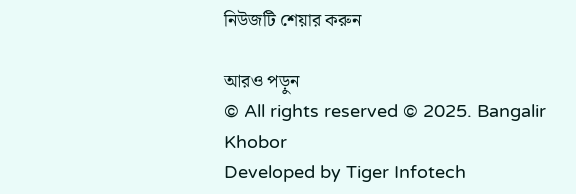নিউজটি শেয়ার করুন

আরও পড়ুন
© All rights reserved © 2025. Bangalir Khobor
Developed by Tiger Infotech